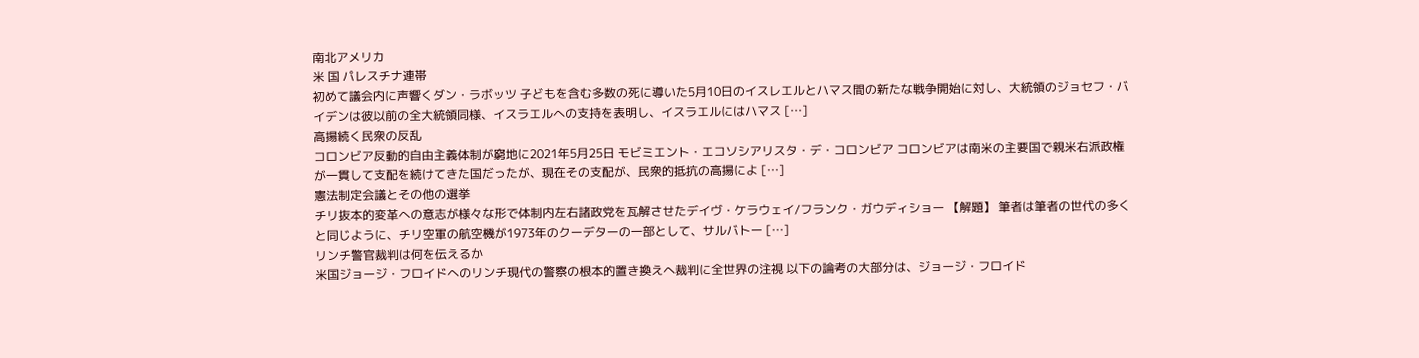南北アメリカ
米 国 パレスチナ連帯
初めて議会内に声響くダン・ラボッツ 子どもを含む多数の死に導いた5月10日のイスレエルとハマス間の新たな戦争開始に対し、大統領のジョセフ・バイデンは彼以前の全大統領同様、イスラエルへの支持を表明し、イスラエルにはハマス […]
高揚続く民衆の反乱
コロンビア反動的自由主義体制が窮地に2021年5月25日 モビミエント・エコソシアリスタ・デ・コロンビア コロンビアは南米の主要国で親米右派政権が一貫して支配を続けてきた国だったが、現在その支配が、民衆的抵抗の高揚によ […]
憲法制定会議とその他の選挙
チリ抜本的変革への意志が様々な形で体制内左右諸政党を瓦解させたデイヴ・ケラウェイ/フランク・ガウディショー 【解題】 筆者は筆者の世代の多くと同じように、チリ空軍の航空機が1973年のクーデターの一部として、サルバトー […]
リンチ警官裁判は何を伝えるか
米国ジョージ・フロイドへのリンチ現代の警察の根本的置き換えへ裁判に全世界の注視 以下の論考の大部分は、ジョージ・フロイド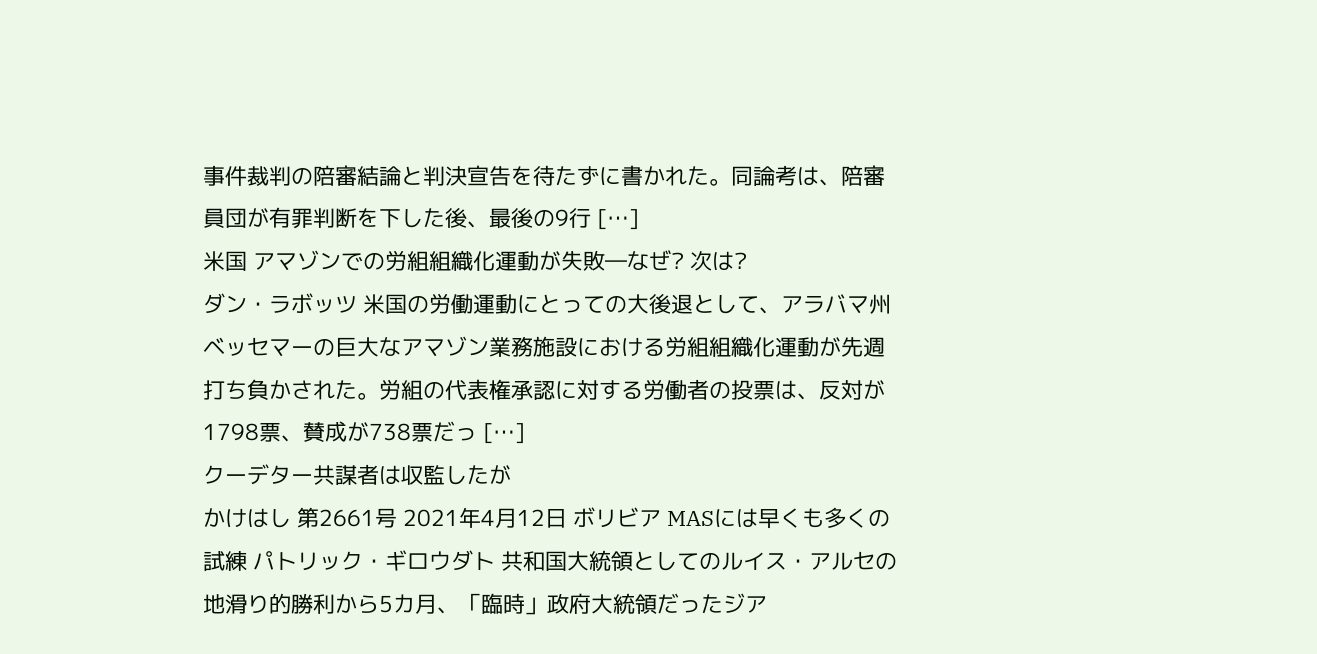事件裁判の陪審結論と判決宣告を待たずに書かれた。同論考は、陪審員団が有罪判断を下した後、最後の9行 […]
米国 アマゾンでの労組組織化運動が失敗―なぜ? 次は?
ダン・ラボッツ 米国の労働運動にとっての大後退として、アラバマ州ベッセマーの巨大なアマゾン業務施設における労組組織化運動が先週打ち負かされた。労組の代表権承認に対する労働者の投票は、反対が1798票、賛成が738票だっ […]
クーデター共謀者は収監したが
かけはし 第2661号 2021年4月12日 ボリビア MASには早くも多くの試練 パトリック・ギロウダト 共和国大統領としてのルイス・アルセの地滑り的勝利から5カ月、「臨時」政府大統領だったジア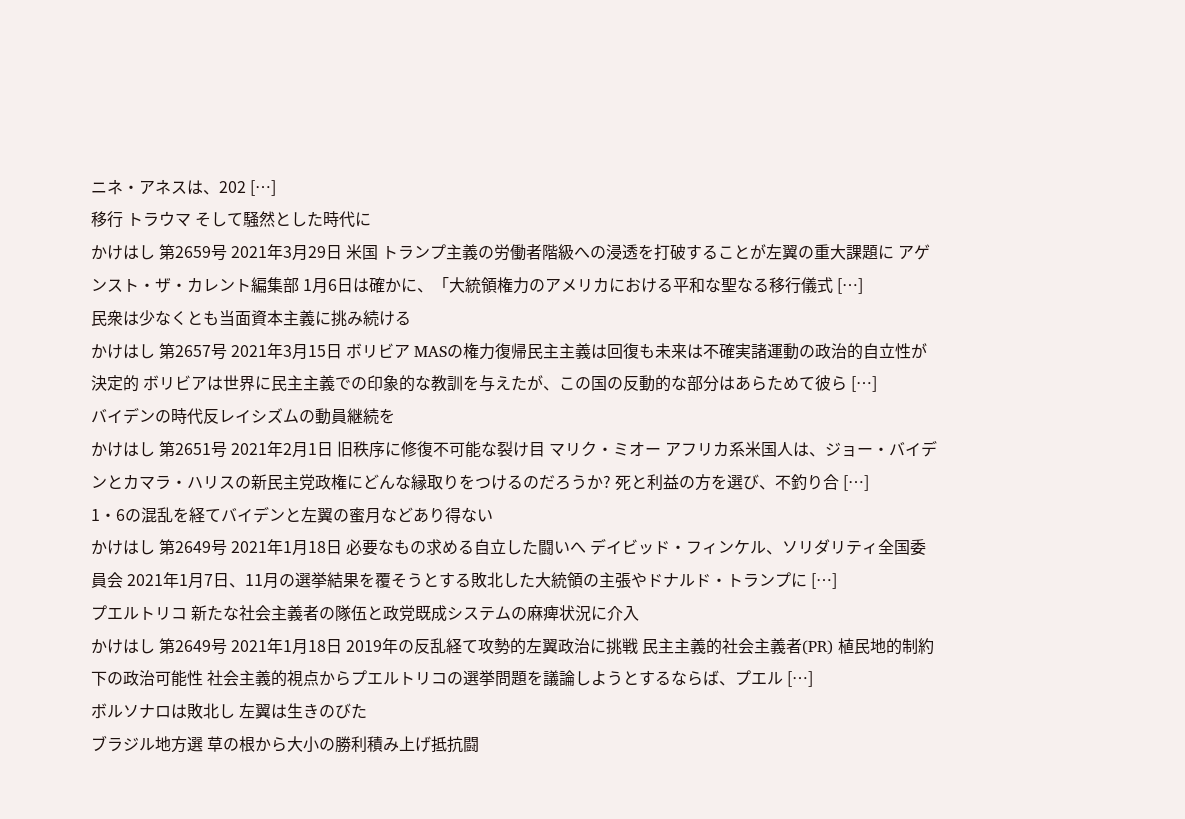ニネ・アネスは、202 […]
移行 トラウマ そして騒然とした時代に
かけはし 第2659号 2021年3月29日 米国 トランプ主義の労働者階級への浸透を打破することが左翼の重大課題に アゲンスト・ザ・カレント編集部 1月6日は確かに、「大統領権力のアメリカにおける平和な聖なる移行儀式 […]
民衆は少なくとも当面資本主義に挑み続ける
かけはし 第2657号 2021年3月15日 ボリビア MASの権力復帰民主主義は回復も未来は不確実諸運動の政治的自立性が決定的 ボリビアは世界に民主主義での印象的な教訓を与えたが、この国の反動的な部分はあらためて彼ら […]
バイデンの時代反レイシズムの動員継続を
かけはし 第2651号 2021年2月1日 旧秩序に修復不可能な裂け目 マリク・ミオー アフリカ系米国人は、ジョー・バイデンとカマラ・ハリスの新民主党政権にどんな縁取りをつけるのだろうか? 死と利益の方を選び、不釣り合 […]
1・6の混乱を経てバイデンと左翼の蜜月などあり得ない
かけはし 第2649号 2021年1月18日 必要なもの求める自立した闘いへ デイビッド・フィンケル、ソリダリティ全国委員会 2021年1月7日、11月の選挙結果を覆そうとする敗北した大統領の主張やドナルド・トランプに […]
プエルトリコ 新たな社会主義者の隊伍と政党既成システムの麻痺状況に介入
かけはし 第2649号 2021年1月18日 2019年の反乱経て攻勢的左翼政治に挑戦 民主主義的社会主義者(PR) 植民地的制約下の政治可能性 社会主義的視点からプエルトリコの選挙問題を議論しようとするならば、プエル […]
ボルソナロは敗北し 左翼は生きのびた
ブラジル地方選 草の根から大小の勝利積み上げ抵抗闘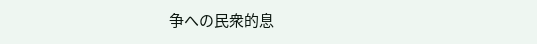争への民衆的息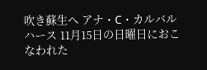吹き蘇生へ アナ・C・カルバルハース 11月15日の日曜日におこなわれた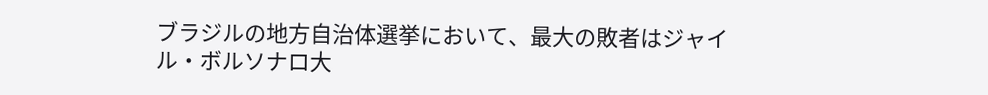ブラジルの地方自治体選挙において、最大の敗者はジャイル・ボルソナロ大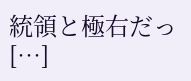統領と極右だっ […]